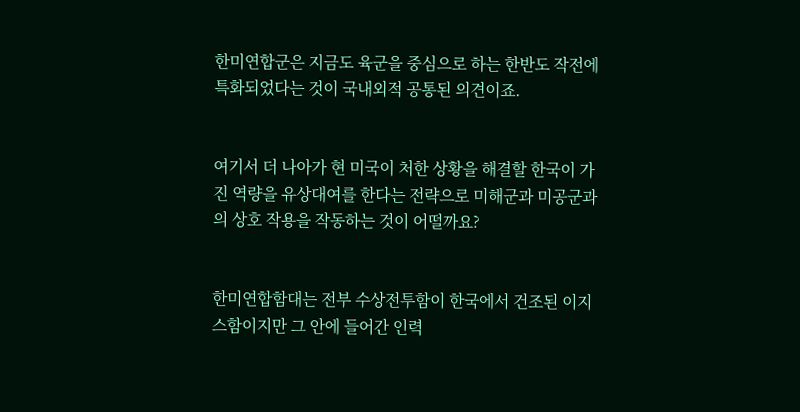한미연합군은 지금도 육군을 중심으로 하는 한반도 작전에 특화되었다는 것이 국내외적 공통된 의견이죠.


여기서 더 나아가 현 미국이 처한 상황을 해결할 한국이 가진 역량을 유상대여를 한다는 전략으로 미해군과 미공군과의 상호 작용을 작동하는 것이 어떨까요?


한미연합함대는 전부 수상전투함이 한국에서 건조된 이지스함이지만 그 안에 들어간 인력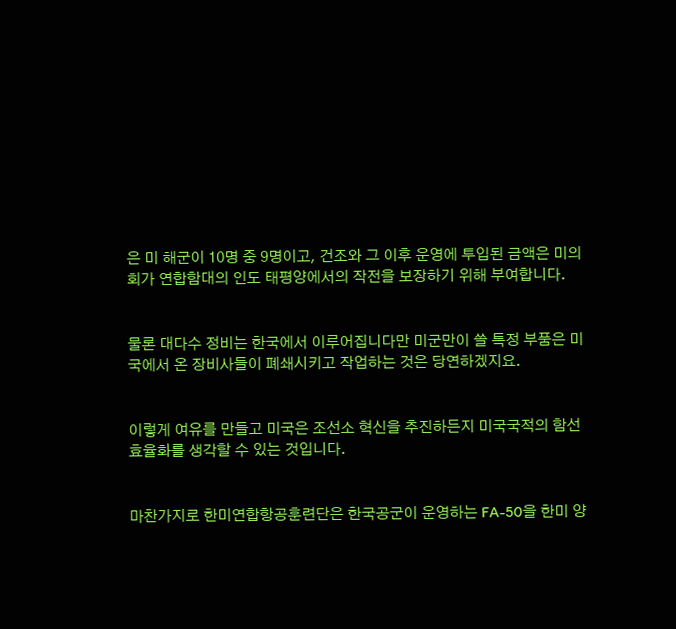은 미 해군이 10명 중 9명이고, 건조와 그 이후 운영에 투입된 금액은 미의회가 연합함대의 인도 태평양에서의 작전을 보장하기 위해 부여합니다.


물론 대다수 정비는 한국에서 이루어집니다만 미군만이 쓸 특정 부품은 미국에서 온 장비사들이 폐쇄시키고 작업하는 것은 당연하겠지요.


이렇게 여유를 만들고 미국은 조선소 혁신을 추진하든지 미국국적의 함선 효율화를 생각할 수 있는 것입니다.


마찬가지로 한미연합항공훈련단은 한국공군이 운영하는 FA-50을 한미 양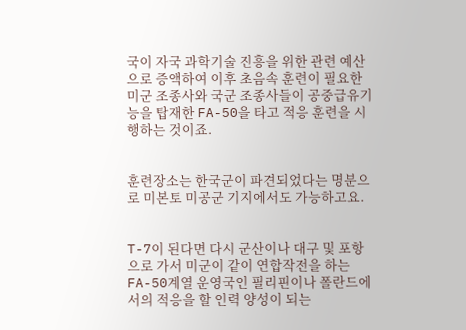국이 자국 과학기술 진흥을 위한 관련 예산으로 증액하여 이후 초음속 훈련이 필요한 미군 조종사와 국군 조종사들이 공중급유기능을 탑재한 FA-50을 타고 적응 훈련을 시행하는 것이죠.


훈련장소는 한국군이 파견되었다는 명분으로 미본토 미공군 기지에서도 가능하고요.


T-7이 된다면 다시 군산이나 대구 및 포항으로 가서 미군이 같이 연합작전을 하는 FA-50계열 운영국인 필리핀이나 폴란드에서의 적응을 할 인력 양성이 되는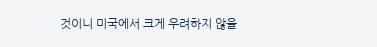것이니 미국에서 크게 우려하지 않을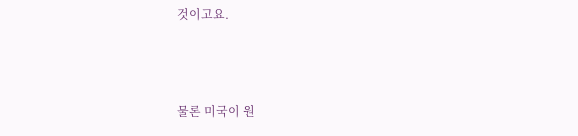것이고요.



물론 미국이 원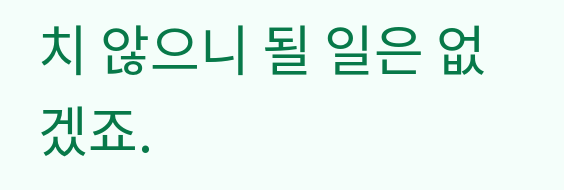치 않으니 될 일은 없겠죠.